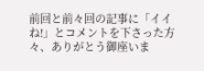前回と前々回の記事に「イイね!」とコメントを下さった方々、ありがとう御座いま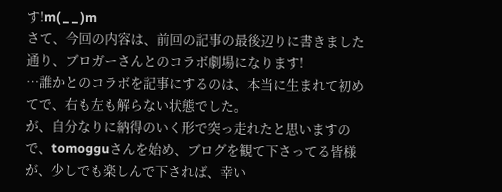す!m( _ _ )m
さて、今回の内容は、前回の記事の最後辺りに書きました通り、ブロガーさんとのコラボ劇場になります!
…誰かとのコラボを記事にするのは、本当に生まれて初めてで、右も左も解らない状態でした。
が、自分なりに納得のいく形で突っ走れたと思いますので、tomogguさんを始め、ブログを観て下さってる皆様が、少しでも楽しんで下されば、幸い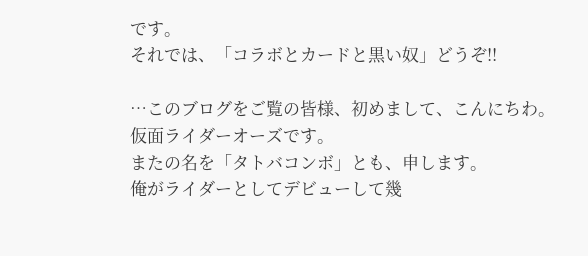です。
それでは、「コラボとカードと黒い奴」どうぞ!!

…このブログをご覧の皆様、初めまして、こんにちわ。
仮面ライダーオーズです。
またの名を「タトバコンボ」とも、申します。
俺がライダーとしてデビューして幾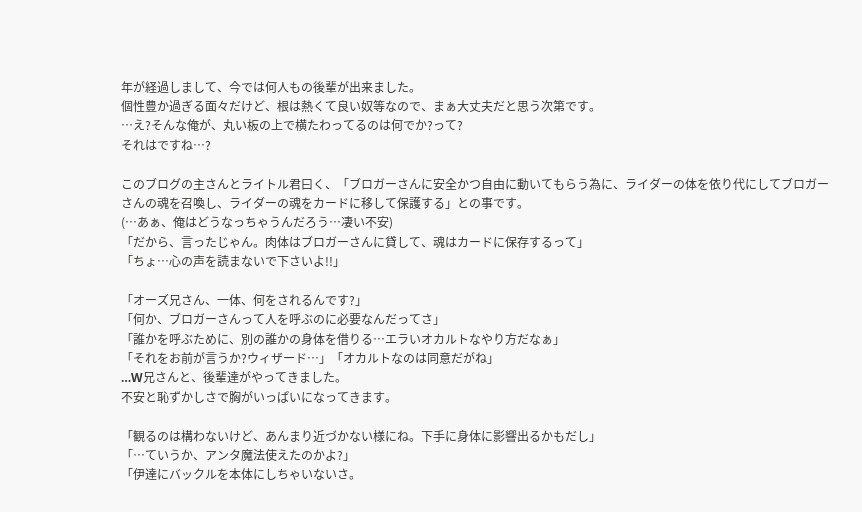年が経過しまして、今では何人もの後輩が出来ました。
個性豊か過ぎる面々だけど、根は熱くて良い奴等なので、まぁ大丈夫だと思う次第です。
…え?そんな俺が、丸い板の上で横たわってるのは何でか?って?
それはですね…?

このブログの主さんとライトル君曰く、「ブロガーさんに安全かつ自由に動いてもらう為に、ライダーの体を依り代にしてブロガーさんの魂を召喚し、ライダーの魂をカードに移して保護する」との事です。
(…あぁ、俺はどうなっちゃうんだろう…凄い不安)
「だから、言ったじゃん。肉体はブロガーさんに貸して、魂はカードに保存するって」
「ちょ…心の声を読まないで下さいよ!!」

「オーズ兄さん、一体、何をされるんです?」
「何か、ブロガーさんって人を呼ぶのに必要なんだってさ」
「誰かを呼ぶために、別の誰かの身体を借りる…エラいオカルトなやり方だなぁ」
「それをお前が言うか?ウィザード…」「オカルトなのは同意だがね」
…W兄さんと、後輩達がやってきました。
不安と恥ずかしさで胸がいっぱいになってきます。

「観るのは構わないけど、あんまり近づかない様にね。下手に身体に影響出るかもだし」
「…ていうか、アンタ魔法使えたのかよ?」
「伊達にバックルを本体にしちゃいないさ。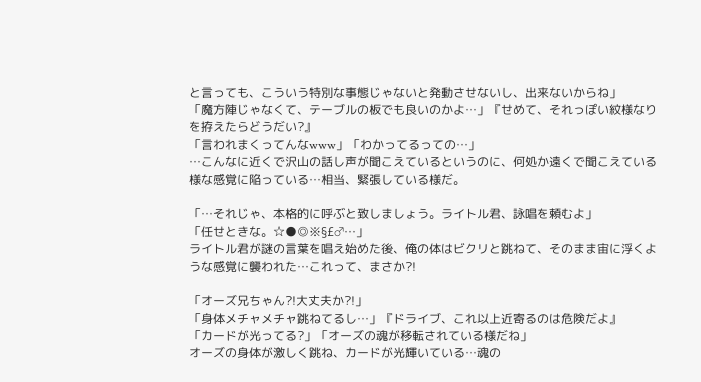と言っても、こういう特別な事態じゃないと発動させないし、出来ないからね」
「魔方陣じゃなくて、テーブルの板でも良いのかよ…」『せめて、それっぽい紋様なりを拵えたらどうだい?』
「言われまくってんなwww」「わかってるっての…」
…こんなに近くで沢山の話し声が聞こえているというのに、何処か遠くで聞こえている様な感覚に陥っている…相当、緊張している様だ。

「…それじゃ、本格的に呼ぶと致しましょう。ライトル君、詠唱を頼むよ」
「任せときな。☆●◎※§£♂…」
ライトル君が謎の言葉を唱え始めた後、俺の体はビクリと跳ねて、そのまま宙に浮くような感覚に襲われた…これって、まさか?!

「オーズ兄ちゃん?!大丈夫か?!」
「身体メチャメチャ跳ねてるし…」『ドライブ、これ以上近寄るのは危険だよ』
「カードが光ってる?」「オーズの魂が移転されている様だね」
オーズの身体が激しく跳ね、カードが光輝いている…魂の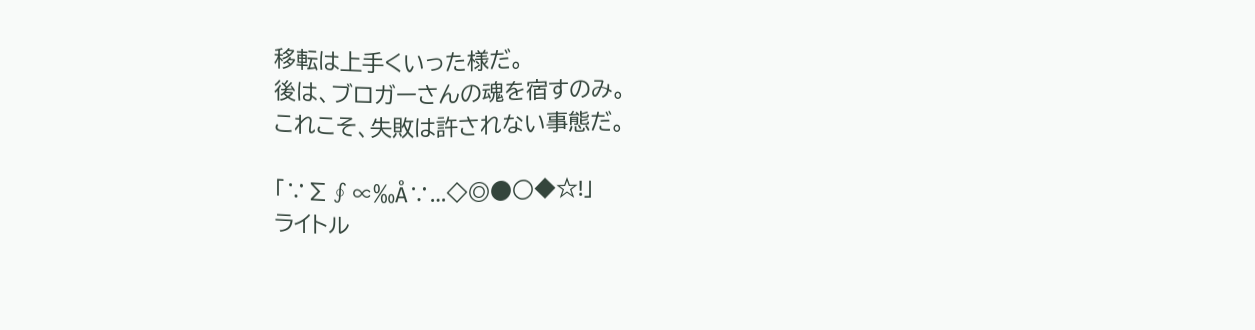移転は上手くいった様だ。
後は、ブロガーさんの魂を宿すのみ。
これこそ、失敗は許されない事態だ。

「∵∑∮∝‰Å∵…◇◎●○◆☆!」
ライトル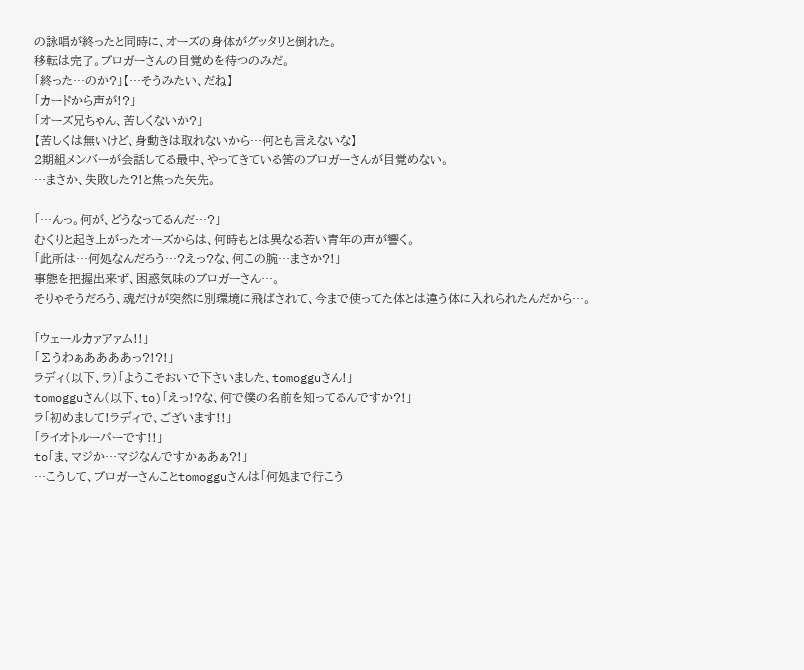の詠唱が終ったと同時に、オーズの身体がグッタリと倒れた。
移転は完了。ブロガーさんの目覚めを待つのみだ。
「終った…のか?」【…そうみたい、だね】
「カードから声が!?」
「オーズ兄ちゃん、苦しくないか?」
【苦しくは無いけど、身動きは取れないから…何とも言えないな】
2期組メンバーが会話してる最中、やってきている筈のブロガーさんが目覚めない。
…まさか、失敗した?!と焦った矢先。

「…んっ。何が、どうなってるんだ…?」
むくりと起き上がったオーズからは、何時もとは異なる若い青年の声が響く。
「此所は…何処なんだろう…?えっ?な、何この腕…まさか?!」
事態を把握出来ず、困惑気味のブロガーさん…。
そりゃそうだろう、魂だけが突然に別環境に飛ばされて、今まで使ってた体とは違う体に入れられたんだから…。

「ウェールカァアァム!!」
「∑うわぁああああっ?!?!」
ラディ(以下、ラ)「ようこそおいで下さいました、tomogguさん!」
tomogguさん(以下、to)「えっ!?な、何で僕の名前を知ってるんですか?!」
ラ「初めまして!ラディで、ございます!!」
「ライオトルーパーです!!」
to「ま、マジか…マジなんですかぁあぁ?!」
…こうして、ブロガーさんことtomogguさんは「何処まで行こう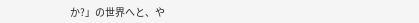か?」の世界へと、や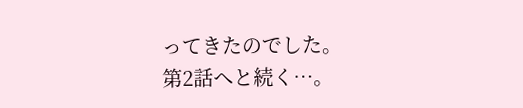ってきたのでした。
第2話へと続く…。